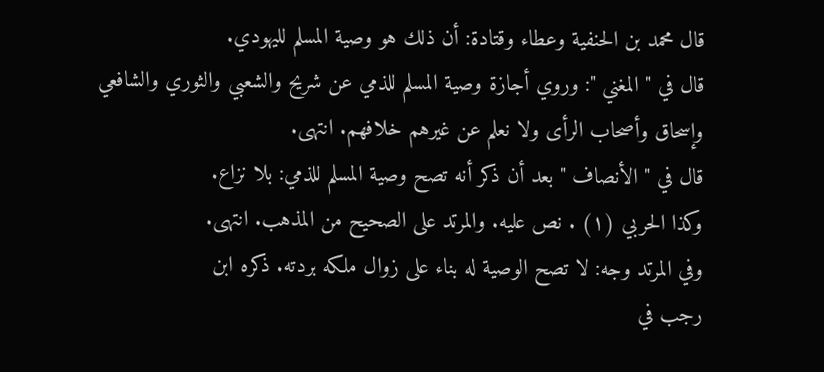قال محمد بن الحنفية وعطاء وقتادة: أن ذلك هو وصية المسلم لليهودي.
قال في " المغني ": وروي أجازة وصية المسلم للذمي عن شريح والشعبي والثوري والشافعي وإسحاق وأصحاب الرأى ولا نعلم عن غيرهم خلافهم. انتهى.
قال في " الأنصاف " بعد أن ذكر أنه تصح وصية المسلم للذمي: بلا نزاع.
وكذا الحربي (١) . نص عليه. والمرتد على الصحيح من المذهب. انتهى.
وفي المرتد وجه: لا تصح الوصية له بناء على زوال ملكه بردته. ذكره ابن
رجب في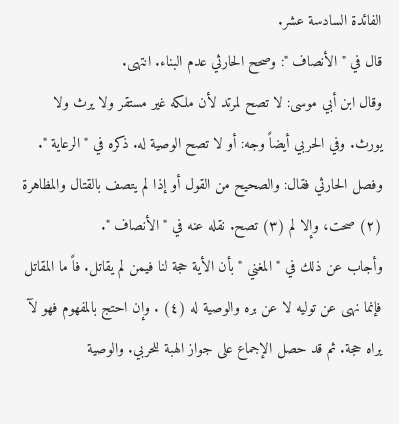الفائدة السادسة عشر.
قال في " الأنصاف ": وصحح الحارثي عدم البناء. انتهى.
وقال ابن أبي موسى: لا تصح لمرتد لأن ملكه غير مستقر ولا يرث ولا يورث. وفي الحربي أيضاً وجه: أو لا تصح الوصية له. ذكره في " الرعاية ". وفصل الحارثي فقال: والصحيح من القول أو إذا لم يتصف بالقتال والمظاهرة (٢) صحت، وإلا لم (٣) تصح. نقله عنه في " الأنصاف ".
وأجاب عن ذلك في " المغني " بأن الأية حجة لنا فيمن لم يقاتل. فاً ما المقاتل فإنما نهى عن توليه لا عن بره والوصية له (٤) . وإن احتج بالمفهوم فهو لآ يراه حجة. ثم قد حصل الإجماع على جواز الهبة للحربي. والوصية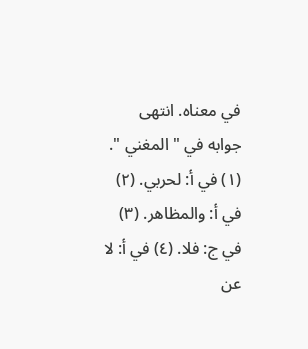في معناه. انتهى جوابه في " المغني ".
(١) في أ: لحربي. (٢) في أ: والمظاهر. (٣) في ج: فلا. (٤) في أ: لا عن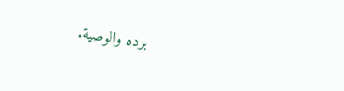برده والوصية.